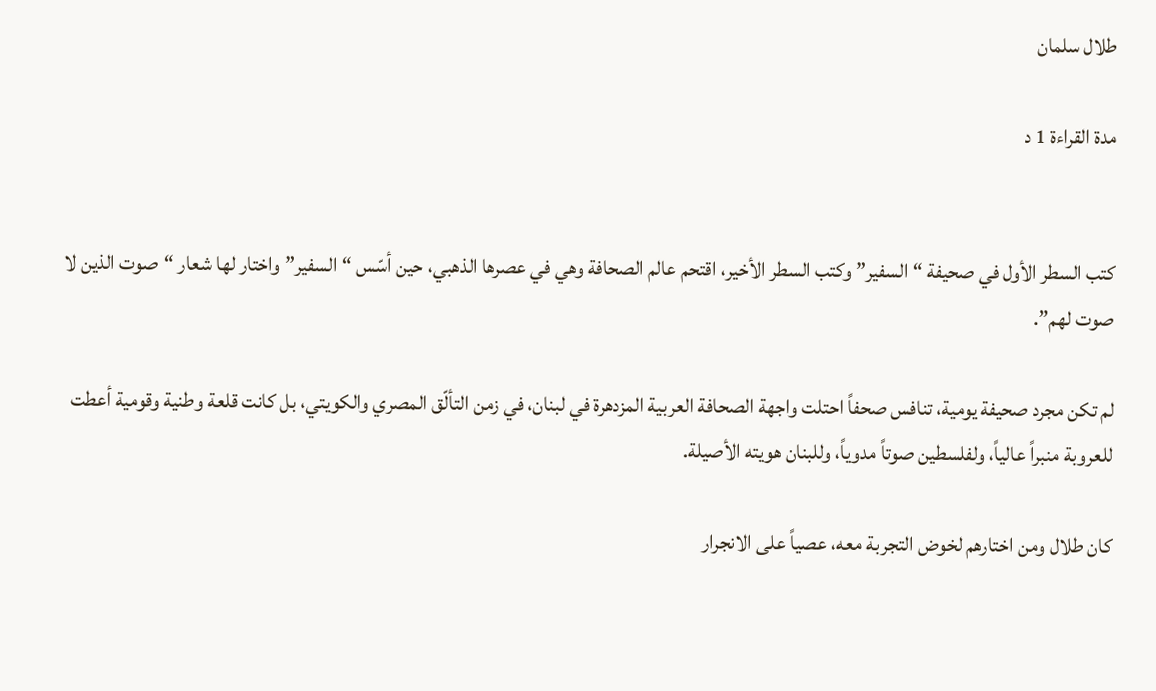طلال سلمان

مدة القراءة 1 د


كتب السطر الأول في صحيفة “السفير” وكتب السطر الأخير، اقتحم عالم الصحافة وهي في عصرها الذهبي، حين أسّس “السفير” واختار لها شعار “صوت الذين لا صوت لهم”.

لم تكن مجرد صحيفة يومية، تنافس صحفاً احتلت واجهة الصحافة العربية المزدهرة في لبنان، في زمن التألّق المصري والكويتي، بل كانت قلعة وطنية وقومية أعطت للعروبة منبراً عالياً، ولفلسطين صوتاً مدوياً، وللبنان هويته الأصيلة.

كان طلال ومن اختارهم لخوض التجربة معه، عصياً على الانجرار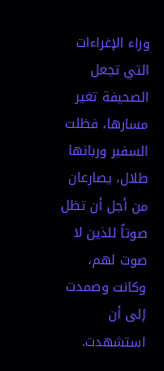وراء الإغراءات التي تجعل الصحيفة تغير مسارها، فظلت السفير وربانها طلال، يصارعان من أجل أن تظل صوتاً للذين لا صوت لهم، وكانت وصمدت إلى أن استشهدت.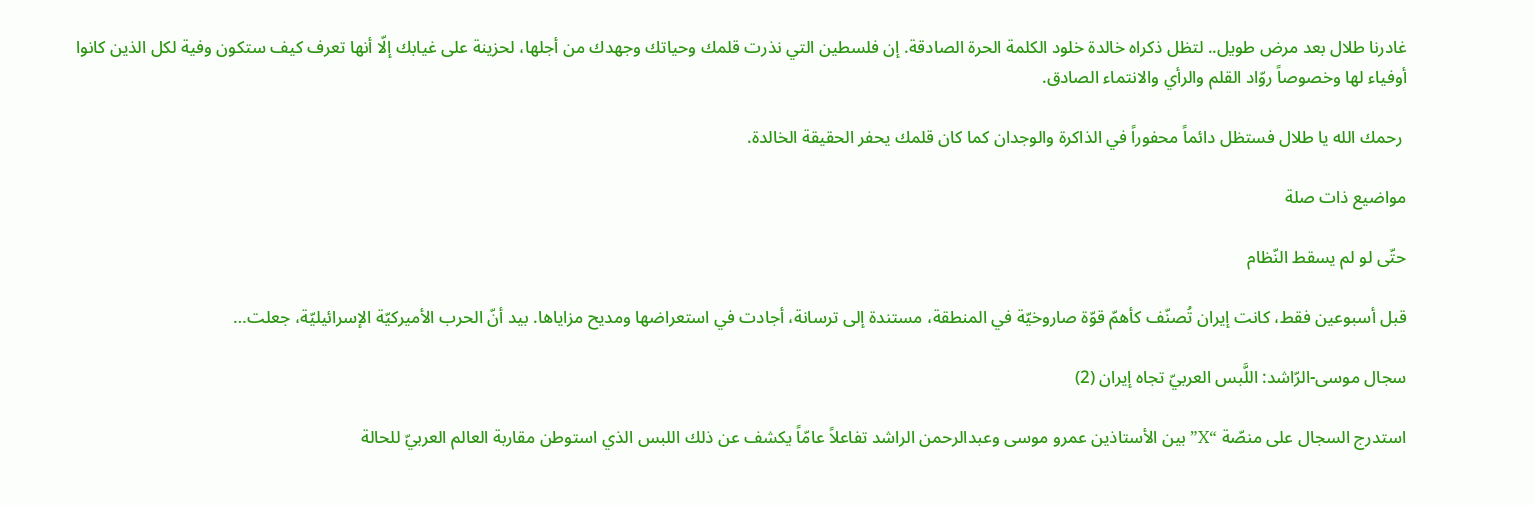غادرنا طلال بعد مرض طويل.. لتظل ذكراه خالدة خلود الكلمة الحرة الصادقة. إن فلسطين التي نذرت قلمك وحياتك وجهدك من أجلها، لحزينة على غيابك إلّا أنها تعرف كيف ستكون وفية لكل الذين كانوا أوفياء لها وخصوصاً روّاد القلم والرأي والانتماء الصادق.

 رحمك الله يا طلال فستظل دائماً محفوراً في الذاكرة والوجدان كما كان قلمك يحفر الحقيقة الخالدة.

مواضيع ذات صلة

حتّى لو لم يسقط النّظام

قبل أسبوعين فقط، كانت إيران تُصنّف كأهمّ قوّة صاروخيّة في المنطقة، مستندة إلى ترسانة، أجادت في استعراضها ومديح مزاياها. بيد أنّ الحرب الأميركيّة الإسرائيليّة، جعلت…

سجال موسى-الرّاشد: اللَّبس العربيّ تجاه إيران (2)

استدرج السجال على منصّة “X” بين الأستاذين عمرو موسى وعبدالرحمن الراشد تفاعلاً عامّاً يكشف عن ذلك اللبس الذي استوطن مقاربة العالم العربيّ للحالة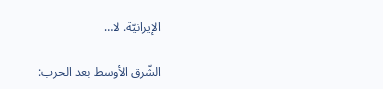الإيرانيّة. لا…

الشّرق الأوسط بعد الحرب: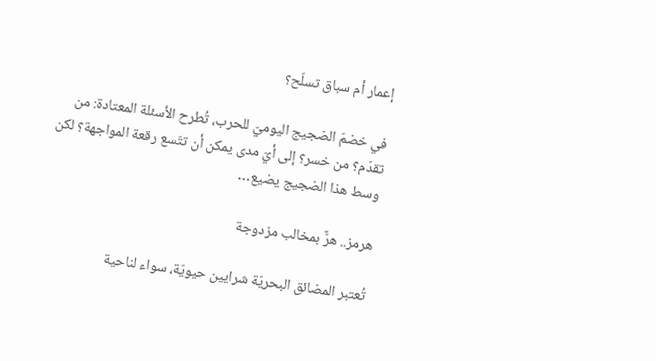إعمار أم سباق تسلّح؟

في خضمّ الضجيج اليوميّ للحرب، تُطرح الأسئلة المعتادة: من تقدّم؟ من خسر؟ إلى أيّ مدى يمكن أن تتّسع رقعة المواجهة؟ لكن وسط هذا الضجيج يضيع…

هرمز.. هرٌّ بمخالب مزدوجة

تُعتبر المضائق البحريّة شرايين حيويّة، سواء لناحية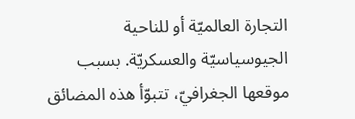التجارة العالميّة أو للناحية الجيوسياسيّة والعسكريّة. بسبب موقعها الجغرافيّ، تتبوّأ هذه المضائق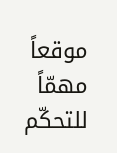موقعاً مهمّاً للتحكّم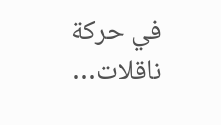في حركة ناقلات…